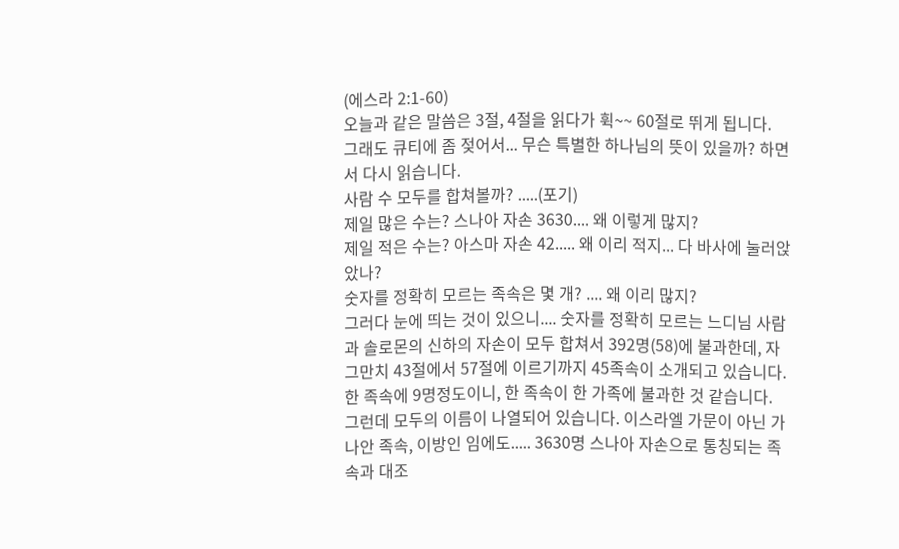(에스라 2:1-60)
오늘과 같은 말씀은 3절, 4절을 읽다가 휙~~ 60절로 뛰게 됩니다.
그래도 큐티에 좀 젖어서... 무슨 특별한 하나님의 뜻이 있을까? 하면서 다시 읽습니다.
사람 수 모두를 합쳐볼까? .....(포기)
제일 많은 수는? 스나아 자손 3630.... 왜 이렇게 많지?
제일 적은 수는? 아스마 자손 42..... 왜 이리 적지... 다 바사에 눌러앉았나?
숫자를 정확히 모르는 족속은 몇 개? .... 왜 이리 많지?
그러다 눈에 띄는 것이 있으니.... 숫자를 정확히 모르는 느디님 사람과 솔로몬의 신하의 자손이 모두 합쳐서 392명(58)에 불과한데, 자그만치 43절에서 57절에 이르기까지 45족속이 소개되고 있습니다. 한 족속에 9명정도이니, 한 족속이 한 가족에 불과한 것 같습니다.
그런데 모두의 이름이 나열되어 있습니다. 이스라엘 가문이 아닌 가나안 족속, 이방인 임에도..... 3630명 스나아 자손으로 통칭되는 족속과 대조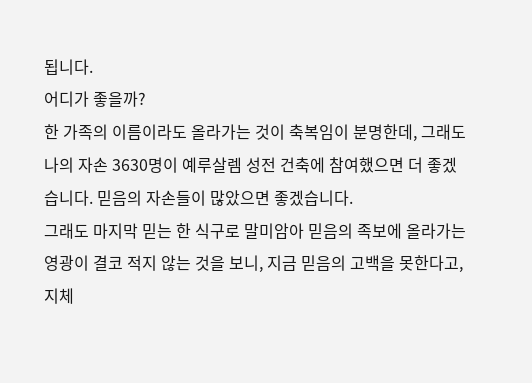됩니다.
어디가 좋을까?
한 가족의 이름이라도 올라가는 것이 축복임이 분명한데, 그래도 나의 자손 3630명이 예루살렘 성전 건축에 참여했으면 더 좋겠습니다. 믿음의 자손들이 많았으면 좋겠습니다.
그래도 마지막 믿는 한 식구로 말미암아 믿음의 족보에 올라가는 영광이 결코 적지 않는 것을 보니, 지금 믿음의 고백을 못한다고, 지체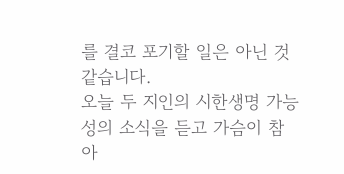를 결코 포기할 일은 아닌 것 같습니다.
오늘 두 지인의 시한생명 가능성의 소식을 듣고 가슴이 참 아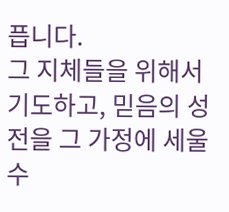픕니다.
그 지체들을 위해서 기도하고, 믿음의 성전을 그 가정에 세울 수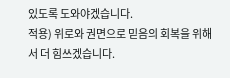있도록 도와야겠습니다.
적용) 위로와 권면으로 믿음의 회복을 위해서 더 힘쓰겠습니다.